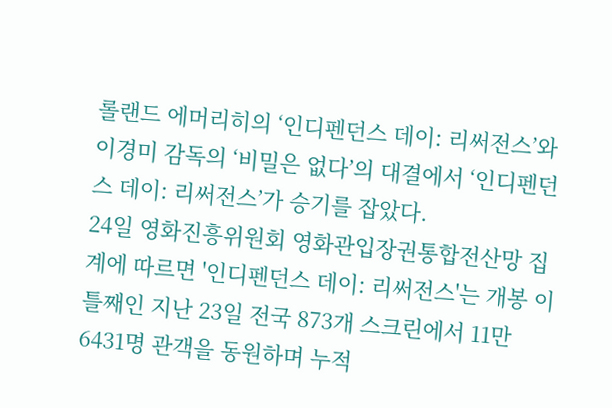롤랜드 에머리히의 ‘인디펜던스 데이: 리써전스’와 이경미 감독의 ‘비밀은 없다’의 대결에서 ‘인디펜던스 데이: 리써전스’가 승기를 잡았다.
24일 영화진흥위원회 영화관입장권통합전산망 집계에 따르면 '인디펜던스 데이: 리써전스'는 개봉 이틀째인 지난 23일 전국 873개 스크린에서 11만 6431명 관객을 동원하며 누적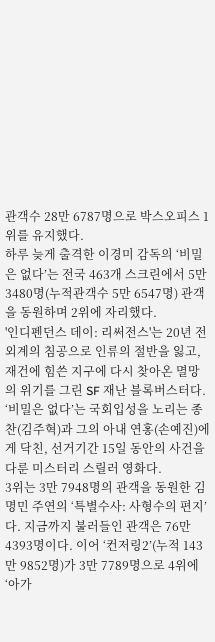관객수 28만 6787명으로 박스오피스 1위를 유지했다.
하루 늦게 출격한 이경미 감독의 ‘비밀은 없다’는 전국 463개 스크린에서 5만 3480명(누적관객수 5만 6547명) 관객을 동원하며 2위에 자리했다.
'인디펜던스 데이: 리써전스'는 20년 전 외계의 침공으로 인류의 절반을 잃고, 재건에 힘쓴 지구에 다시 찾아온 멸망의 위기를 그린 SF 재난 블록버스터다.
‘비밀은 없다’는 국회입성을 노리는 종찬(김주혁)과 그의 아내 연홍(손예진)에게 닥친, 선거기간 15일 동안의 사건을 다룬 미스터리 스릴러 영화다.
3위는 3만 7948명의 관객을 동원한 김명민 주연의 ‘특별수사: 사형수의 편지’다. 지금까지 불러들인 관객은 76만 4393명이다. 이어 ‘컨저링2’(누적 143만 9852명)가 3만 7789명으로 4위에 ‘아가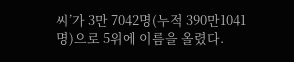씨’가 3만 7042명(누적 390만1041명)으로 5위에 이름을 올렸다.